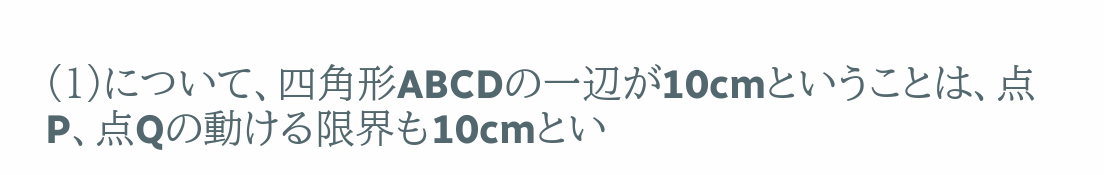(1)について、四角形ABCDの一辺が10cmということは、点P、点Qの動ける限界も10cmとい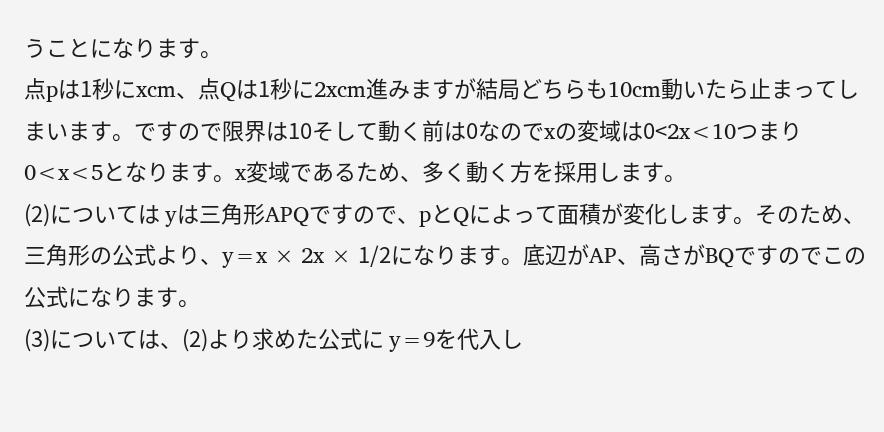うことになります。
点pは1秒にxcm、点Qは1秒に2xcm進みますが結局どちらも10cm動いたら止まってしまいます。ですので限界は10そして動く前は0なのでxの変域は0<2x<10つまり0<x<5となります。x変域であるため、多く動く方を採用します。
(2)については yは三角形APQですので、pとQによって面積が変化します。そのため、三角形の公式より、y=x × 2x × 1/2になります。底辺がAP、高さがBQですのでこの公式になります。
(3)については、(2)より求めた公式に y=9を代入し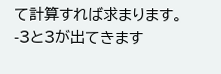て計算すれば求まります。-3と3が出てきます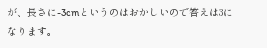が、長さに-3cmというのはおかしいので答えは3になります。